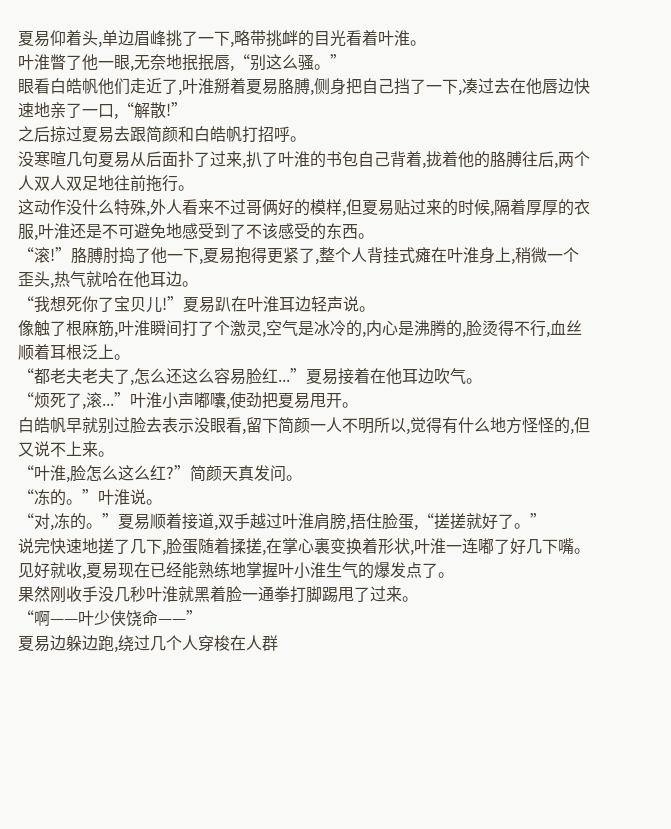夏易仰着头,单边眉峰挑了一下,略带挑衅的目光看着叶淮。
叶淮瞥了他一眼,无奈地抿抿唇,“别这么骚。”
眼看白皓帆他们走近了,叶淮掰着夏易胳膊,侧身把自己挡了一下,凑过去在他唇边快速地亲了一口,“解散!”
之后掠过夏易去跟简颜和白皓帆打招呼。
没寒暄几句夏易从后面扑了过来,扒了叶淮的书包自己背着,拢着他的胳膊往后,两个人双人双足地往前拖行。
这动作没什么特殊,外人看来不过哥俩好的模样,但夏易贴过来的时候,隔着厚厚的衣服,叶淮还是不可避免地感受到了不该感受的东西。
“滚!”胳膊肘捣了他一下,夏易抱得更紧了,整个人背挂式瘫在叶淮身上,稍微一个歪头,热气就哈在他耳边。
“我想死你了宝贝儿!”夏易趴在叶淮耳边轻声说。
像触了根麻筋,叶淮瞬间打了个激灵,空气是冰冷的,内心是沸腾的,脸烫得不行,血丝顺着耳根泛上。
“都老夫老夫了,怎么还这么容易脸红...”夏易接着在他耳边吹气。
“烦死了,滚...”叶淮小声嘟囔,使劲把夏易甩开。
白皓帆早就别过脸去表示没眼看,留下简颜一人不明所以,觉得有什么地方怪怪的,但又说不上来。
“叶淮,脸怎么这么红?”简颜天真发问。
“冻的。”叶淮说。
“对,冻的。”夏易顺着接道,双手越过叶淮肩膀,捂住脸蛋,“搓搓就好了。”
说完快速地搓了几下,脸蛋随着揉搓,在掌心裏变换着形状,叶淮一连嘟了好几下嘴。
见好就收,夏易现在已经能熟练地掌握叶小淮生气的爆发点了。
果然刚收手没几秒叶淮就黑着脸一通拳打脚踢甩了过来。
“啊——叶少侠饶命——”
夏易边躲边跑,绕过几个人穿梭在人群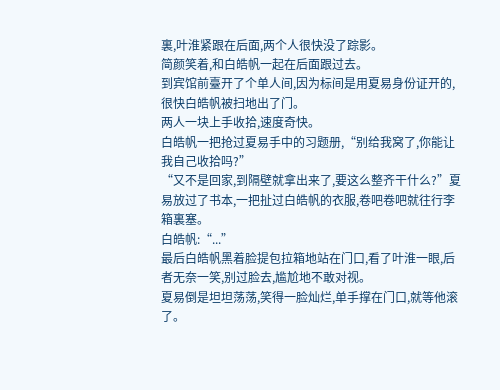裏,叶淮紧跟在后面,两个人很快没了踪影。
简颜笑着,和白皓帆一起在后面跟过去。
到宾馆前臺开了个单人间,因为标间是用夏易身份证开的,很快白皓帆被扫地出了门。
两人一块上手收拾,速度奇快。
白皓帆一把抢过夏易手中的习题册,“别给我窝了,你能让我自己收拾吗?”
“又不是回家,到隔壁就拿出来了,要这么整齐干什么?”夏易放过了书本,一把扯过白皓帆的衣服,卷吧卷吧就往行李箱裏塞。
白皓帆:“...”
最后白皓帆黑着脸提包拉箱地站在门口,看了叶淮一眼,后者无奈一笑,别过脸去,尴尬地不敢对视。
夏易倒是坦坦荡荡,笑得一脸灿烂,单手撑在门口,就等他滚了。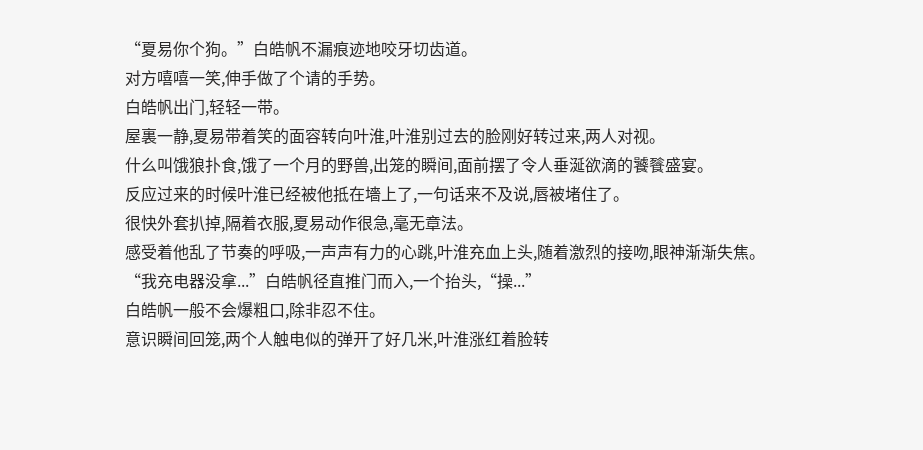“夏易你个狗。”白皓帆不漏痕迹地咬牙切齿道。
对方嘻嘻一笑,伸手做了个请的手势。
白皓帆出门,轻轻一带。
屋裏一静,夏易带着笑的面容转向叶淮,叶淮别过去的脸刚好转过来,两人对视。
什么叫饿狼扑食,饿了一个月的野兽,出笼的瞬间,面前摆了令人垂涎欲滴的饕餮盛宴。
反应过来的时候叶淮已经被他抵在墻上了,一句话来不及说,唇被堵住了。
很快外套扒掉,隔着衣服,夏易动作很急,毫无章法。
感受着他乱了节奏的呼吸,一声声有力的心跳,叶淮充血上头,随着激烈的接吻,眼神渐渐失焦。
“我充电器没拿...”白皓帆径直推门而入,一个抬头,“操...”
白皓帆一般不会爆粗口,除非忍不住。
意识瞬间回笼,两个人触电似的弹开了好几米,叶淮涨红着脸转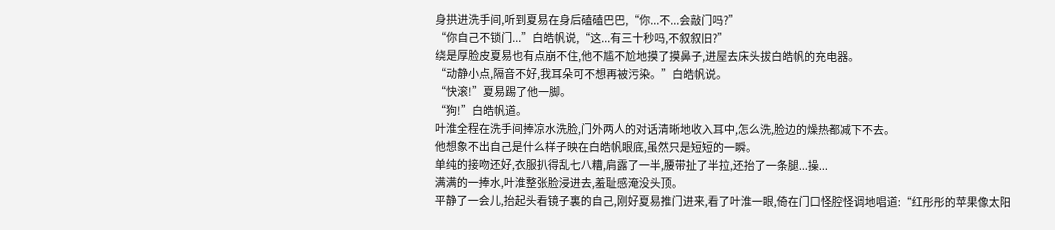身拱进洗手间,听到夏易在身后磕磕巴巴,“你...不...会敲门吗?”
“你自己不锁门...”白皓帆说,“这...有三十秒吗,不叙叙旧?”
绕是厚脸皮夏易也有点崩不住,他不尴不尬地摸了摸鼻子,进屋去床头拔白皓帆的充电器。
“动静小点,隔音不好,我耳朵可不想再被污染。”白皓帆说。
“快滚!”夏易踢了他一脚。
“狗!”白皓帆道。
叶淮全程在洗手间捧凉水洗脸,门外两人的对话清晰地收入耳中,怎么洗,脸边的燥热都减下不去。
他想象不出自己是什么样子映在白皓帆眼底,虽然只是短短的一瞬。
单纯的接吻还好,衣服扒得乱七八糟,肩露了一半,腰带扯了半拉,还抬了一条腿...操...
满满的一捧水,叶淮整张脸浸进去,羞耻感淹没头顶。
平静了一会儿,抬起头看镜子裏的自己,刚好夏易推门进来,看了叶淮一眼,倚在门口怪腔怪调地唱道:“红彤彤的苹果像太阳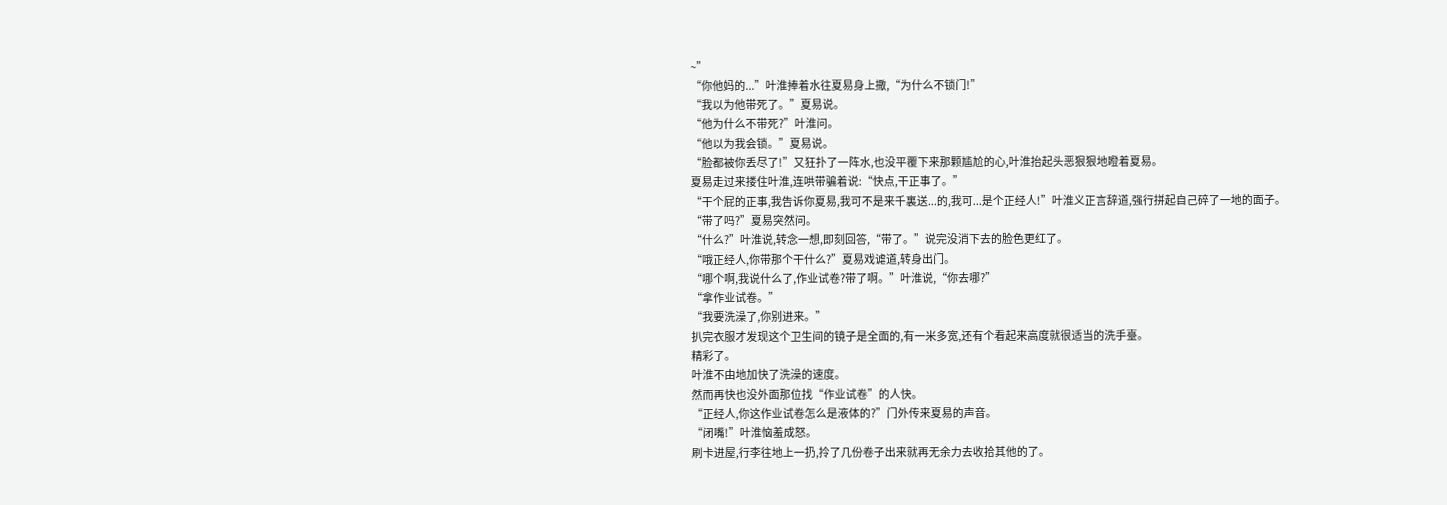~”
“你他妈的...”叶淮捧着水往夏易身上撒,“为什么不锁门!”
“我以为他带死了。”夏易说。
“他为什么不带死?”叶淮问。
“他以为我会锁。”夏易说。
“脸都被你丢尽了!”又狂扑了一阵水,也没平覆下来那颗尴尬的心,叶淮抬起头恶狠狠地瞪着夏易。
夏易走过来搂住叶淮,连哄带骗着说:“快点,干正事了。”
“干个屁的正事,我告诉你夏易,我可不是来千裏送...的,我可...是个正经人!”叶淮义正言辞道,强行拼起自己碎了一地的面子。
“带了吗?”夏易突然问。
“什么?”叶淮说,转念一想,即刻回答,“带了。”说完没消下去的脸色更红了。
“哦正经人,你带那个干什么?”夏易戏谑道,转身出门。
“哪个啊,我说什么了,作业试卷?带了啊。”叶淮说,“你去哪?”
“拿作业试卷。”
“我要洗澡了,你别进来。”
扒完衣服才发现这个卫生间的镜子是全面的,有一米多宽,还有个看起来高度就很适当的洗手臺。
精彩了。
叶淮不由地加快了洗澡的速度。
然而再快也没外面那位找“作业试卷”的人快。
“正经人,你这作业试卷怎么是液体的?”门外传来夏易的声音。
“闭嘴!”叶淮恼羞成怒。
刷卡进屋,行李往地上一扔,拎了几份卷子出来就再无余力去收拾其他的了。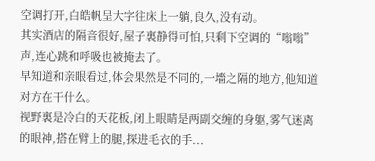空调打开,白皓帆呈大字往床上一躺,良久,没有动。
其实酒店的隔音很好,屋子裏静得可怕,只剩下空调的“嗡嗡”声,连心跳和呼吸也被掩去了。
早知道和亲眼看过,体会果然是不同的,一墻之隔的地方,他知道对方在干什么。
视野裏是冷白的天花板,闭上眼睛是两副交缠的身躯,雾气迷离的眼神,搭在臂上的腿,探进毛衣的手...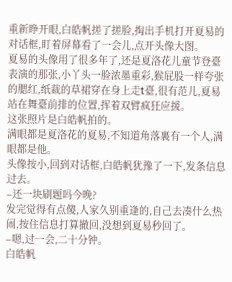重新睁开眼,白皓帆搓了搓脸,掏出手机打开夏易的对话框,盯着屏幕看了一会儿,点开头像大图。
夏易的头像用了很多年了,还是夏洛花儿童节登臺表演的那张,小丫头一脸浓墨重彩,猴屁股一样夸张的腮红,纸裁的草裙穿在身上走t臺,很有范儿,夏易站在舞臺前排的位置,挥着双臂疯狂应援。
这张照片是白皓帆拍的。
满眼都是夏洛花的夏易,不知道角落裏有一个人,满眼都是他。
头像按小,回到对话框,白皓帆犹豫了一下,发条信息过去。
–还一块刷题吗今晚?
发完觉得有点傻,人家久别重逢的,自己去凑什么热闹,按住信息打算撤回,没想到夏易秒回了。
–嗯,过一会,二十分钟。
白皓帆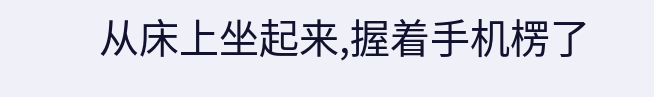从床上坐起来,握着手机楞了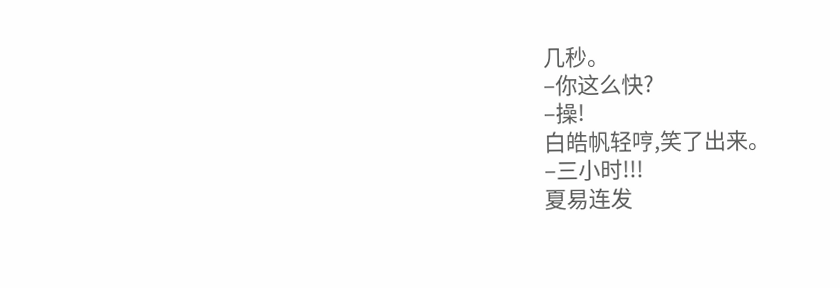几秒。
–你这么快?
–操!
白皓帆轻哼,笑了出来。
–三小时!!!
夏易连发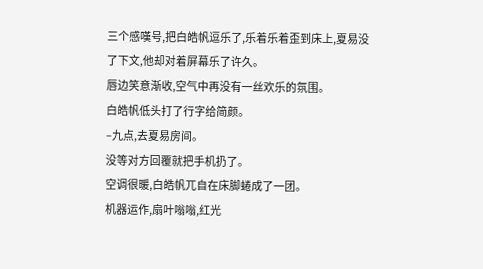三个感嘆号,把白皓帆逗乐了,乐着乐着歪到床上,夏易没了下文,他却对着屏幕乐了许久。
唇边笑意渐收,空气中再没有一丝欢乐的氛围。
白皓帆低头打了行字给简颜。
–九点,去夏易房间。
没等对方回覆就把手机扔了。
空调很暖,白皓帆兀自在床脚蜷成了一团。
机器运作,扇叶嗡嗡,红光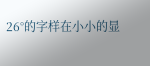26°的字样在小小的显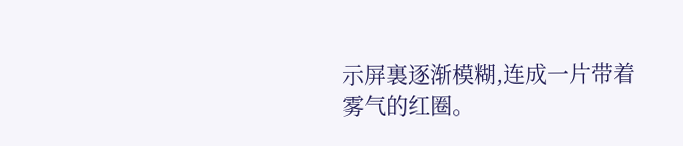示屏裏逐渐模糊,连成一片带着雾气的红圈。